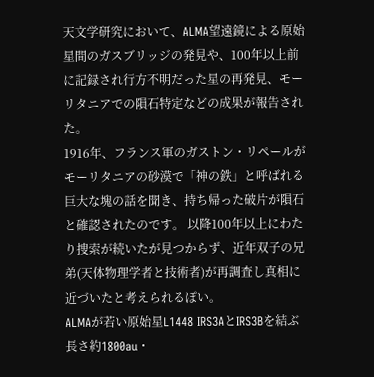天文学研究において、ALMA望遠鏡による原始星間のガスブリッジの発見や、100年以上前に記録され行方不明だった星の再発見、モーリタニアでの隕石特定などの成果が報告された。
1916年、フランス軍のガストン・リペールがモーリタニアの砂漠で「神の鉄」と呼ばれる巨大な塊の話を聞き、持ち帰った破片が隕石と確認されたのです。 以降100年以上にわたり捜索が続いたが見つからず、近年双子の兄弟(天体物理学者と技術者)が再調査し真相に近づいたと考えられるぽい。
ALMAが若い原始星L1448 IRS3AとIRS3Bを結ぶ長さ約1800au・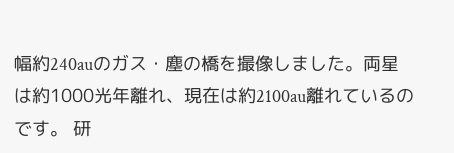幅約240auのガス・塵の橋を撮像しました。両星は約1000光年離れ、現在は約2100au離れているのです。 研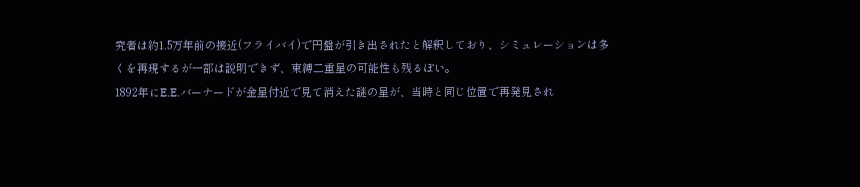究者は約1.5万年前の接近(フライバイ)で円盤が引き出されたと解釈しており、シミュレーションは多くを再現するが一部は説明できず、束縛二重星の可能性も残るぽい。
1892年にE.E.バーナードが金星付近で見て消えた謎の星が、当時と同じ位置で再発見され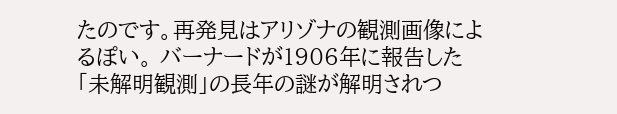たのです。再発見はアリゾナの観測画像によるぽい。 バーナードが1906年に報告した「未解明観測」の長年の謎が解明されつ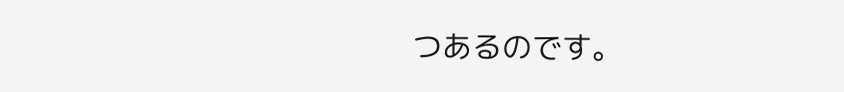つあるのです。